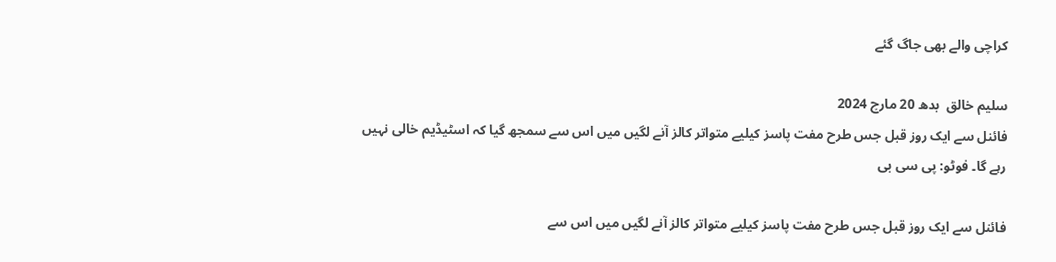کراچی والے بھی جاگ گئے

سلیم خالق  بدھ 20 مارچ 2024
فائنل سے ایک روز قبل جس طرح مفت پاسز کیلیے متواتر کالز آنے لگیں میں اس سے سمجھ گیا کہ اسٹیڈیم خالی نہیں رہے گا۔ فوٹو: پی سی بی

فائنل سے ایک روز قبل جس طرح مفت پاسز کیلیے متواتر کالز آنے لگیں میں اس سے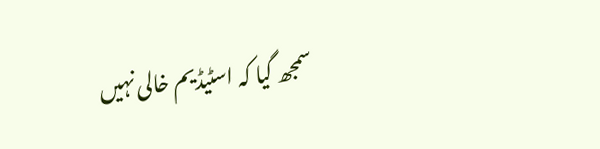سمجھ گیا کہ اسٹیڈیم خالی نہیں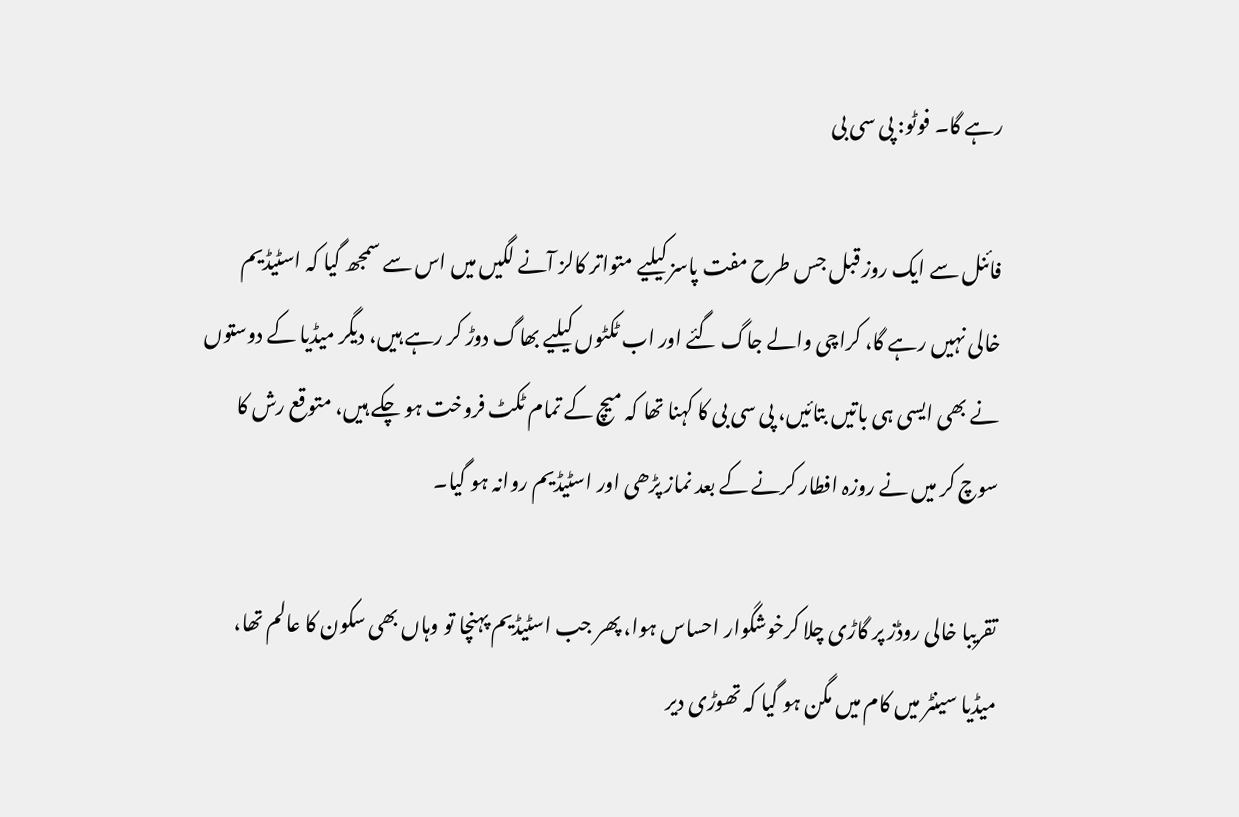رہے گا۔ فوٹو: پی سی بی

فائنل سے ایک روز قبل جس طرح مفت پاسز کیلیے متواتر کالز آنے لگیں میں اس سے سمجھ گیا کہ اسٹیڈیم خالی نہیں رہے گا، کراچی والے جاگ گئے اور اب ٹکٹوں کیلیے بھاگ دوڑ کر رہے ہیں، دیگر میڈیا کے دوستوں نے بھی ایسی ہی باتیں بتائیں، پی سی بی کا کہنا تھا کہ میچ کے تمام ٹکٹ فروخت ہو چکے ہیں، متوقع رش کا سوچ کر میں نے روزہ افطار کرنے کے بعد نماز پڑھی اور اسٹیڈیم روانہ ہو گیا۔

تقریبا خالی روڈز پر گاڑی چلا کرخوشگوار احساس ہوا، پھر جب اسٹیڈیم پہنچا تو وہاں بھی سکون کا عالم تھا، میڈیا سینٹر میں کام میں مگن ہو گیا کہ تھوڑی دیر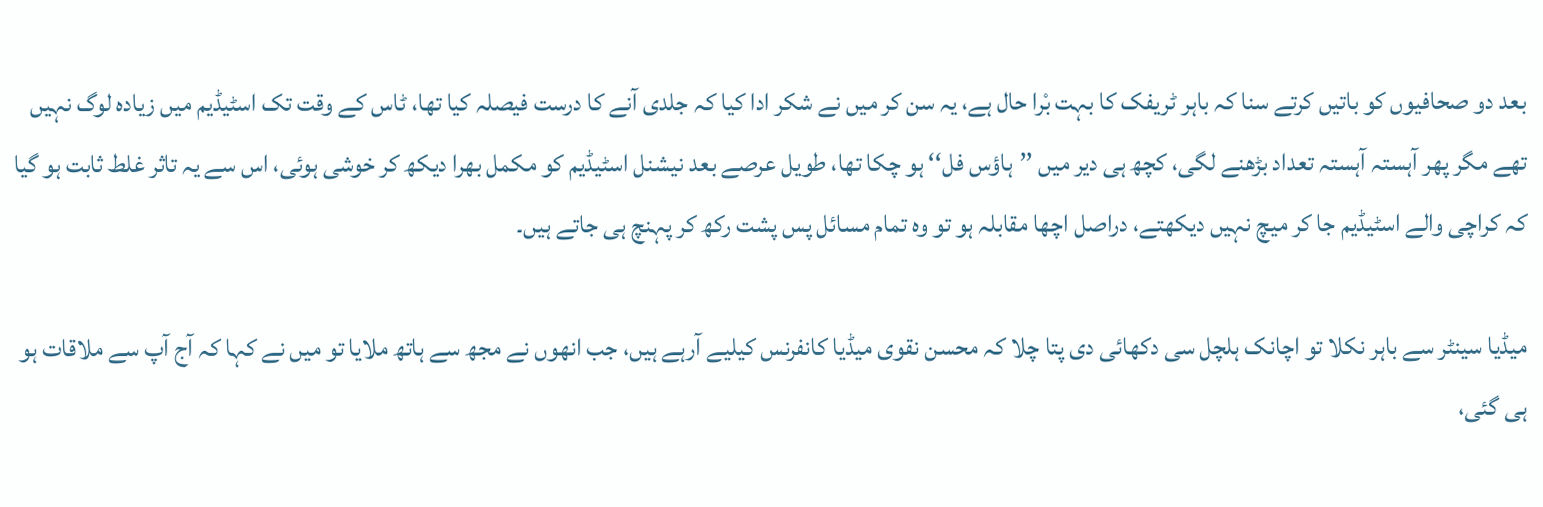بعد دو صحافیوں کو باتیں کرتے سنا کہ باہر ٹریفک کا بہت بْرا حال ہے، یہ سن کر میں نے شکر ادا کیا کہ جلدی آنے کا درست فیصلہ کیا تھا، ٹاس کے وقت تک اسٹیڈیم میں زیادہ لوگ نہیں تھے مگر پھر آہستہ آہستہ تعداد بڑھنے لگی، کچھ ہی دیر میں ’’ہاؤس فل‘‘ ہو چکا تھا، طویل عرصے بعد نیشنل اسٹیڈیم کو مکمل بھرا دیکھ کر خوشی ہوئی، اس سے یہ تاثر غلط ثابت ہو گیا کہ کراچی والے اسٹیڈیم جا کر میچ نہیں دیکھتے، دراصل اچھا مقابلہ ہو تو وہ تمام مسائل پس پشت رکھ کر پہنچ ہی جاتے ہیں۔

میڈیا سینٹر سے باہر نکلا تو اچانک ہلچل سی دکھائی دی پتا چلا کہ محسن نقوی میڈیا کانفرنس کیلیے آرہے ہیں، جب انھوں نے مجھ سے ہاتھ ملایا تو میں نے کہا کہ آج آپ سے ملاقات ہو ہی گئی،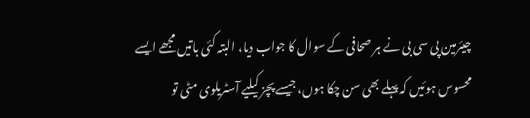چیئرمین پی سی بی نے ہر صحافی کے سوال کا جواب دیا، البتہ کئی باتیں مجھے ایسے محسوس ہوئیں کہ پہلے بھی سن چکا ہوں، جیسے پچز کیلیے آسٹریلوی مٹی تو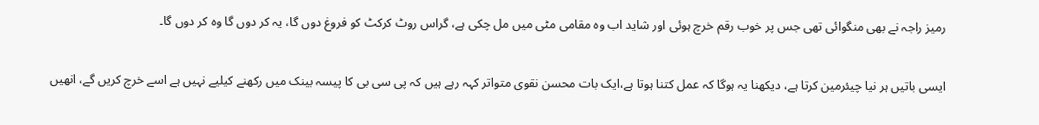رمیز راجہ نے بھی منگوائی تھی جس پر خوب رقم خرچ ہوئی اور شاید اب وہ مقامی مٹی میں مل چکی ہے، گراس روٹ کرکٹ کو فروغ دوں گا، یہ کر دوں گا وہ کر دوں گا۔

ایسی باتیں ہر نیا چیئرمین کرتا ہے، دیکھنا یہ ہوگا کہ عمل کتنا ہوتا ہے،ایک بات محسن نقوی متواتر کہہ رہے ہیں کہ پی سی بی کا پیسہ بینک میں رکھنے کیلیے نہیں ہے اسے خرچ کریں گے، انھیں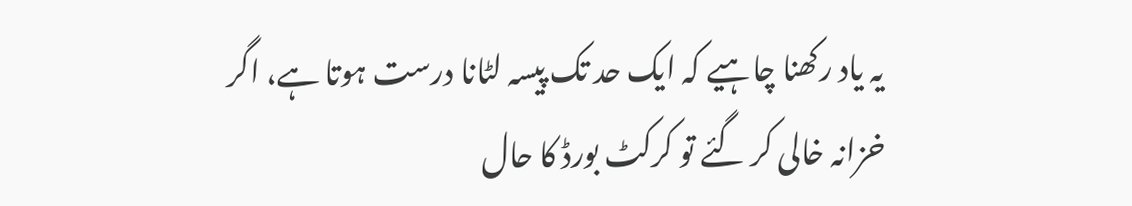یہ یاد رکھنا چاہیے کہ ایک حد تک پیسہ لٹانا درست ہوتا ہے، اگر خزانہ خالی کر گئے تو کرکٹ بورڈ کا حال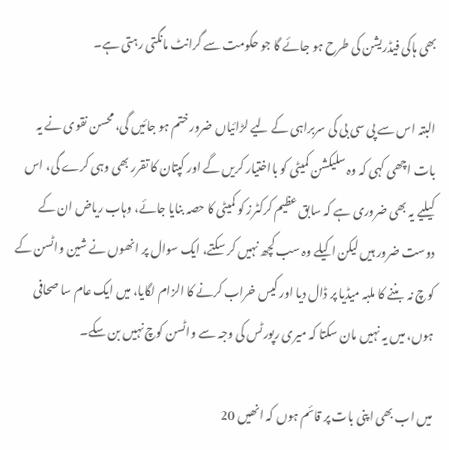بھی ہاکی فیڈریشن کی طرح ہو جائے گا جو حکومت سے گرانٹ مانگتی رہتی ہے۔

البتہ اس سے پی سی بی کی سربراہی کے لیے لڑائیاں ضرور ختم ہو جائیں گی، محسن نقوی نے یہ بات اچھی کہی کہ وہ سلیکشن کمیٹی کو بااختیار کریں گے اور کپتان کا تقرر بھی وہی کرے گی، اس کیلیے یہ بھی ضروری ہے کہ سابق عظیم کرکٹرز کو کمیٹی کا حصہ بنایا جائے، وہاب ریاض ان کے دوست ضرور ہیں لیکن اکیلے وہ سب کچھ نہیں کر سکتے، ایک سوال پر انھوں نے شین واٹسن کے کوچ نہ  بننے کا ملبہ میڈیا پر ڈال دیا اور کیس خراب کرنے کا الزام لگایا، میں ایک عام سا صحافی ہوں، میں یہ نہیں مان سکتا کہ میری رپورٹس کی وجہ سے واٹسن کوچ نہیں بن سکے۔

میں اب بھی اپنی بات پر قائم ہوں کہ انھیں 20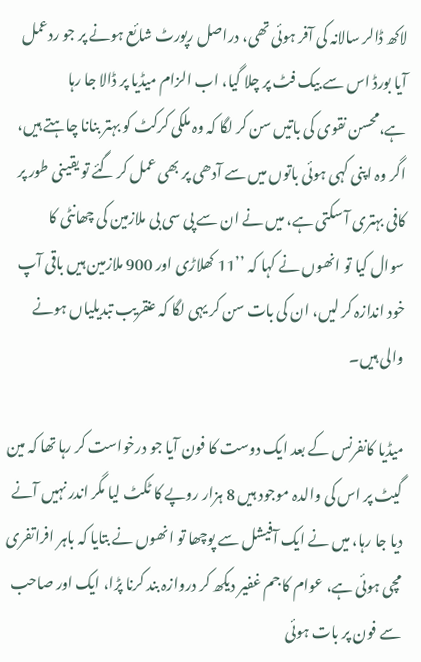لاکھ ڈالر سالانہ کی آفر ہوئی تھی، دراصل رپورٹ شائع ہونے پر جو ردعمل آیا بورڈ اس سے بیک فٹ پر چلا گیا، اب الزام میڈیا پر ڈالا جا رہا ہے،محسن نقوی کی باتیں سن کر لگا کہ وہ ملکی کرکٹ کو بہتر بنانا چاہتے ہیں، اگر وہ اپنی کہی ہوئی باتوں میں سے آدھی پر بھی عمل کر گئے تو یقینی طور پر کافی بہتری آ سکتی ہے، میں نے ان سے پی سی بی ملازمین کی چھانٹی کا سوال کیا تو انھوں نے کہا کہ ’’11 کھلاڑی اور 900 ملازمین ہیں باقی آپ خود اندازہ کر لیں، ان کی بات سن کر یہی لگا کہ عنقریب تبدیلیاں ہونے والی ہیں۔

میڈیا کانفرنس کے بعد ایک دوست کا فون آیا جو درخواست کر رہا تھا کہ مین گیٹ پر اس کی والدہ موجود ہیں 8 ہزار روپے کا ٹکٹ لیا مگر اندر نہیں آنے دیا جا رہا، میں نے ایک آفیشل سے پوچھا تو انھوں نے بتایا کہ باہر افراتفری مچی ہوئی ہے، عوام کا جم غفیر دیکھ کر دروازہ بند کرنا پڑا، ایک اور صاحب سے فون پر بات ہوئی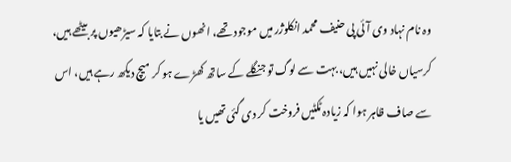وہ نام نہاد وی آئی پی حنیف محمد انکلوژر میں موجود تھے، انھوں نے بتایا کہ سیڑھیوں پر بیٹھے ہیں، کرسیاں خالی نہیں ہیں، بہت سے لوگ تو جنگلے کے ساتھ کھڑے ہو کر میچ دیکھ رہے ہیں، اس سے صاف ظاہر ہوا کہ زیادہ ٹکٹیں فروخت کر دی گئی تھیں یا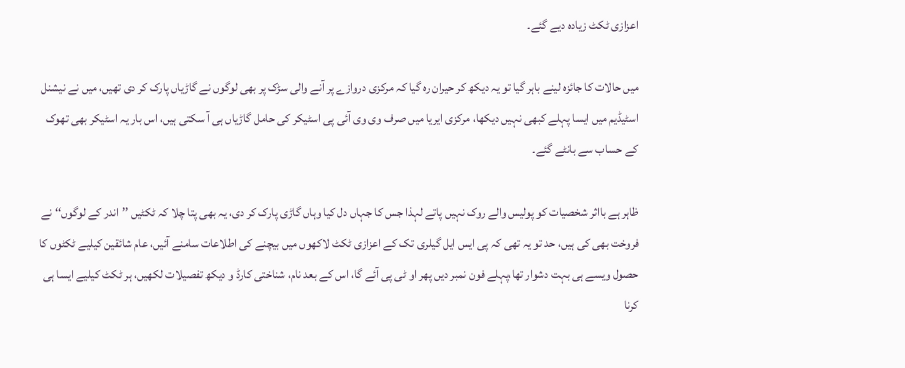اعزازی ٹکٹ زیادہ دیے گئے۔

میں حالات کا جائزہ لینے باہر گیا تو یہ دیکھ کر حیران رہ گیا کہ مرکزی دروازے پر آنے والی سڑک پر بھی لوگوں نے گاڑیاں پارک کر دی تھیں، میں نے نیشنل اسٹیڈیم میں ایسا پہلے کبھی نہیں دیکھا، مرکزی ایریا میں صرف وی وی آئی پی اسٹیکر کی حامل گاڑیاں ہی آ سکتی ہیں، اس بار یہ اسٹیکر بھی تھوک کے حساب سے بانٹے گئے۔

ظاہر ہے بااثر شخصیات کو پولیس والے روک نہیں پاتے لہذا جس کا جہاں دل کیا وہاں گاڑی پارک کر دی، یہ بھی پتا چلا کہ ٹکٹیں ’’اندر کے لوگوں‘‘ نے فروخت بھی کی ہیں، حد تو یہ تھی کہ پی ایس ایل گیلری تک کے اعزازی ٹکٹ لاکھوں میں بیچنے کی اطلاعات سامنے آئیں، عام شائقین کیلیے ٹکٹوں کا حصول ویسے ہی بہت دشوار تھا،پہلے فون نمبر دیں پھر او ٹی پی آئے گا، اس کے بعد نام، شناختی کارڈ و دیکھ تفصیلات لکھیں، ہر ٹکٹ کیلیے ایسا ہی کرنا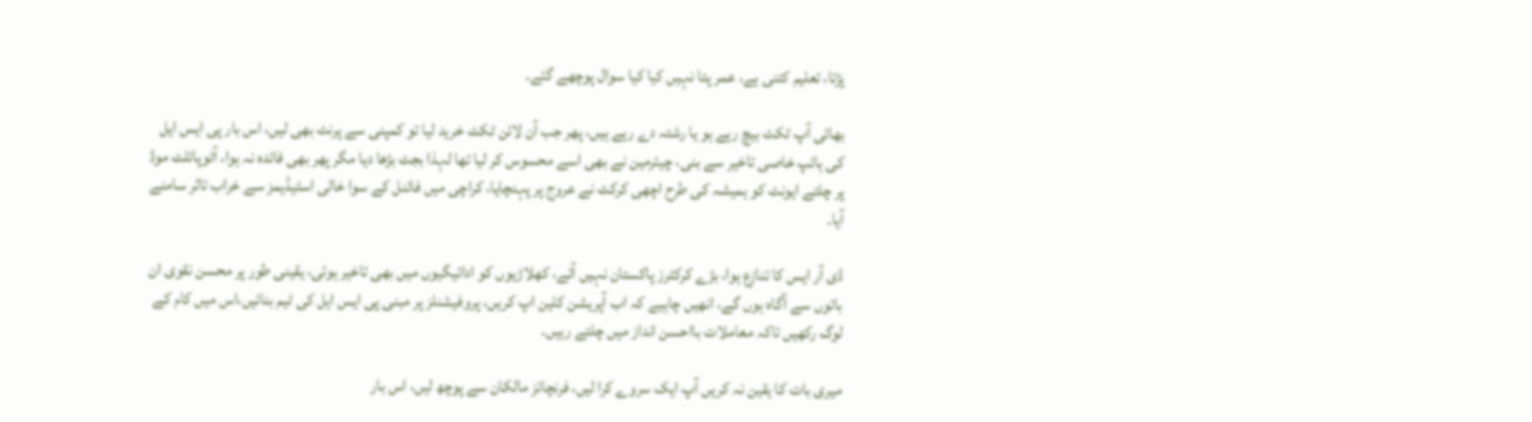پڑتا، تعلیم کتنی ہے، عمر پتا نہیں کیا کیا سوال پوچھے گئے۔

بھائی آپ ٹکٹ بیچ رہے ہو یا رشتہ دے رہے ہیں، پھر جب آن لائن ٹکٹ خرید لیا تو کمپنی سے پرنٹ بھی لیں، اس بار پی ایس ایل کی ہائپ خاصی تاخیر سے بنی، چیئرمین نے بھی اسے محسوس کر لیا تھا لہذا بجٹ بڑھا دیا مگر پھر بھی فائدہ نہ ہوا، آٹوپائلٹ موڈ پر چلتے ایونٹ کو ہمیشہ کی طرح اچھی کرکٹ نے عروج پر پہنچایا، کراچی میں فائنل کے سوا خالی اسٹیڈیمز سے خراب تاثر سامنے آیا۔

ڈی آر ایس کا تنازع ہوا، بڑے کرکٹرز پاکستان نہیں آئے، کھلاڑیوں کو ادائیگیوں میں بھی تاخیر ہوئی، یقینی طور پر محسن نقوی ان باتوں سے آگاہ ہوں گے، انھیں چاہیے کہ اب آپریشن کلین اپ کریں، پروفیشنلز پر مبنی پی ایس ایل کی ٹیم بنائیں،اس میں کام کے لوگ رکھیں تاکہ معاملات بااحسن انداز میں چلتے رہیں۔

میری بات کا یقین نہ کریں آپ ایک سروے کرا لیں، فرنچائز مالکان سے پوچھ لیں، اس بار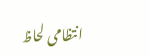انتظامی لحاظ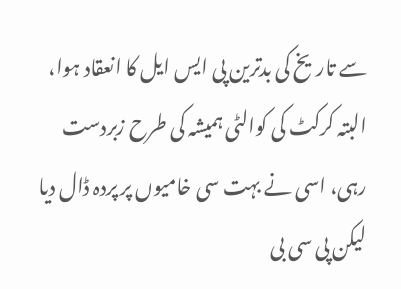سے تاریخ کی بدترین پی ایس ایل کا انعقاد ہوا، البتہ کرکٹ کی کوالٹی ہمیشہ کی طرح زبردست رہی، اسی نے بہت سی خامیوں پر پردہ ڈال دیا لیکن پی سی بی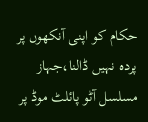حکام کو اپنی آنکھوں پر پردہ نہیں ڈالنا،جہاز مسلسل آٹو پائلٹ موڈ پر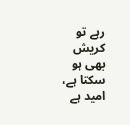رہے تو کریش بھی ہو سکتا ہے، امید ہے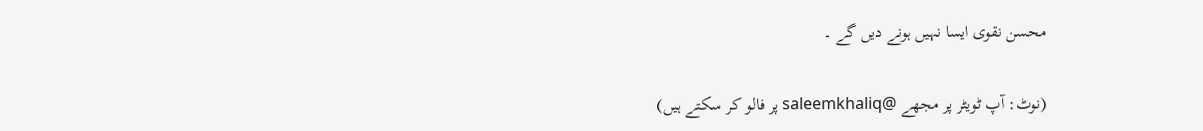محسن نقوی ایسا نہیں ہونے دیں گے ۔

(نوٹ: آپ ٹویٹر پر مجھے @saleemkhaliq پر فالو کر سکتے ہیں)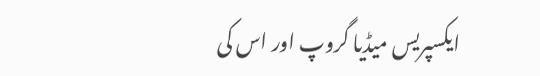ایکسپریس میڈیا گروپ اور اس کی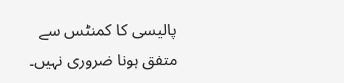پالیسی کا کمنٹس سے متفق ہونا ضروری نہیں۔